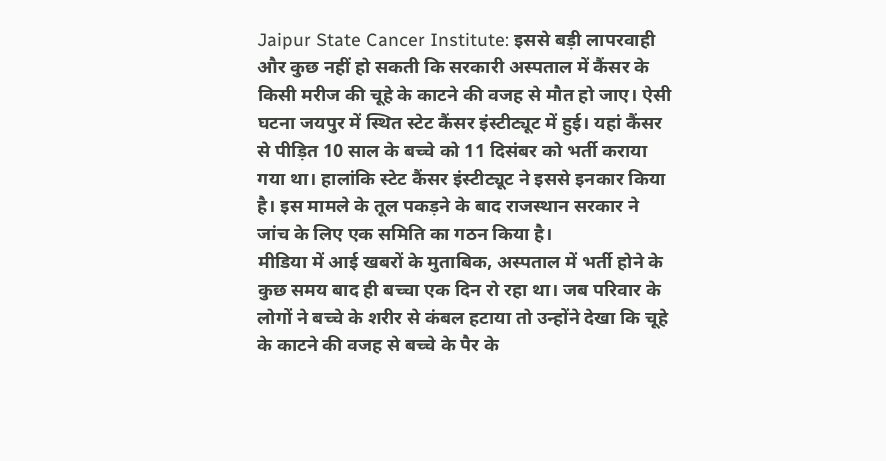Jaipur State Cancer Institute: इससे बड़ी लापरवाही और कुछ नहीं हो सकती कि सरकारी अस्पताल में कैंसर के किसी मरीज की चूहे के काटने की वजह से मौत हो जाए। ऐसी घटना जयपुर में स्थित स्टेट कैंसर इंस्टीट्यूट में हुई। यहां कैंसर से पीड़ित 10 साल के बच्चे को 11 दिसंबर को भर्ती कराया गया था। हालांकि स्टेट कैंसर इंस्टीट्यूट ने इससे इनकार किया है। इस मामले के तूल पकड़ने के बाद राजस्थान सरकार ने जांच के लिए एक समिति का गठन किया है।
मीडिया में आई खबरों के मुताबिक, अस्पताल में भर्ती होने के कुछ समय बाद ही बच्चा एक दिन रो रहा था। जब परिवार के लोगों ने बच्चे के शरीर से कंबल हटाया तो उन्होंने देखा कि चूहे के काटने की वजह से बच्चे के पैर के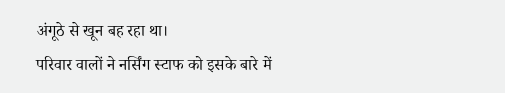अंगूठे से खून बह रहा था।
परिवार वालों ने नर्सिंग स्टाफ को इसके बारे में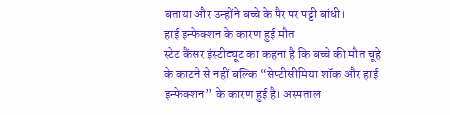बताया और उन्होंने बच्चे के पैर पर पट्टी बांधी।
हाई इन्फेक्शन के कारण हुई मौत
स्टेट कैंसर इंस्टीट्यूट का कहना है कि बच्चे की मौत चूहे के काटने से नहीं बल्कि “सेप्टीसीमिया शॉक और हाई इन्फेक्शन” के कारण हुई है। अस्पताल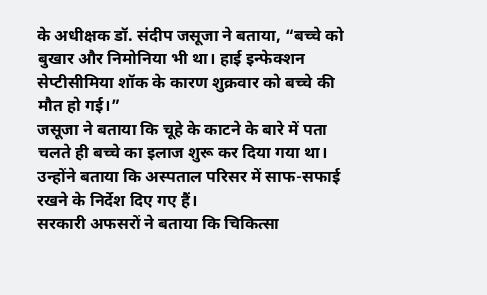के अधीक्षक डॉ. संदीप जसूजा ने बताया, “बच्चे को बुखार और निमोनिया भी था। हाई इन्फेक्शन सेप्टीसीमिया शॉक के कारण शुक्रवार को बच्चे की मौत हो गई।”
जसूजा ने बताया कि चूहे के काटने के बारे में पता चलते ही बच्चे का इलाज शुरू कर दिया गया था। उन्होंने बताया कि अस्पताल परिसर में साफ-सफाई रखने के निर्देश दिए गए हैं।
सरकारी अफसरों ने बताया कि चिकित्सा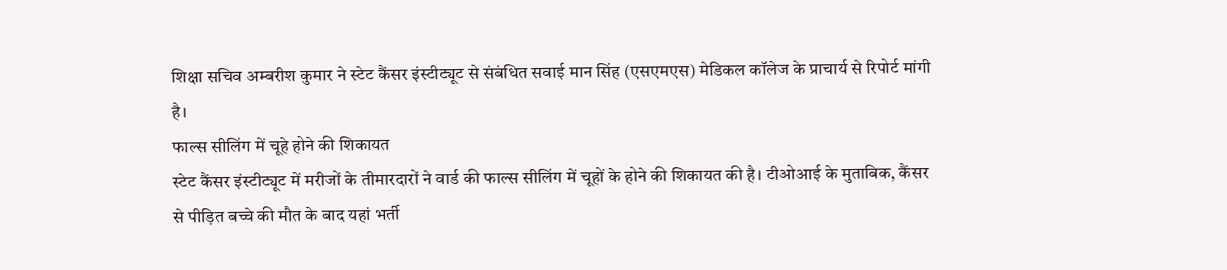शिक्षा सचिव अम्बरीश कुमार ने स्टेट कैंसर इंस्टीट्यूट से संबंधित सवाई मान सिंह (एसएमएस) मेडिकल कॉलेज के प्राचार्य से रिपोर्ट मांगी है।
फाल्स सीलिंग में चूहे होने की शिकायत
स्टेट कैंसर इंस्टीट्यूट में मरीजों के तीमारदारों ने वार्ड की फाल्स सीलिंग में चूहों के होने की शिकायत की है। टीओआई के मुताबिक, कैंसर से पीड़ित बच्चे की मौत के बाद यहां भर्ती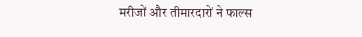मरीजों और तीमारदारों ने फाल्स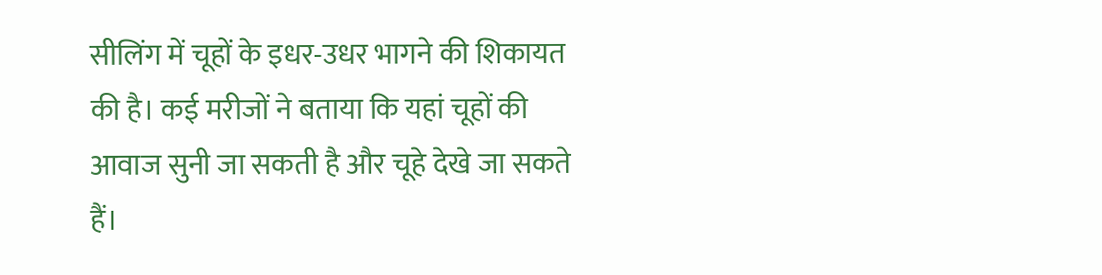सीलिंग में चूहों के इधर-उधर भागने की शिकायत की है। कई मरीजों ने बताया कि यहां चूहों की आवाज सुनी जा सकती है और चूहे देखे जा सकते हैं।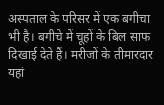अस्पताल के परिसर में एक बगीचा भी है। बगीचे में चूहों के बिल साफ दिखाई देते हैं। मरीजों के तीमारदार यहां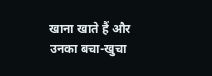खाना खाते हैं और उनका बचा-खुचा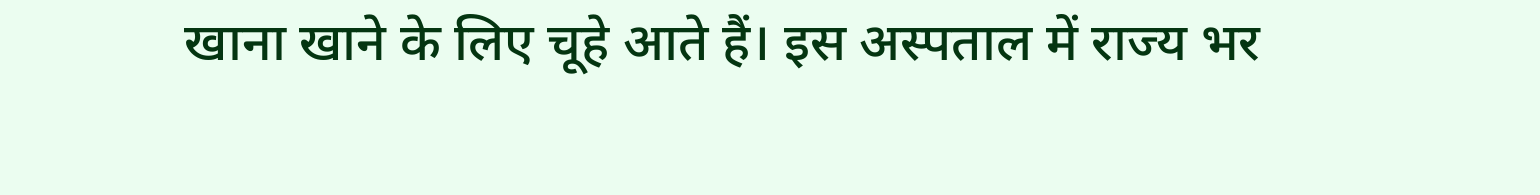खाना खाने के लिए चूहे आते हैं। इस अस्पताल में राज्य भर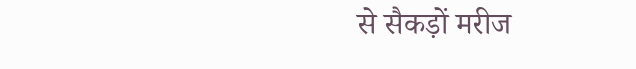से सैकड़ों मरीज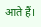आते हैं।